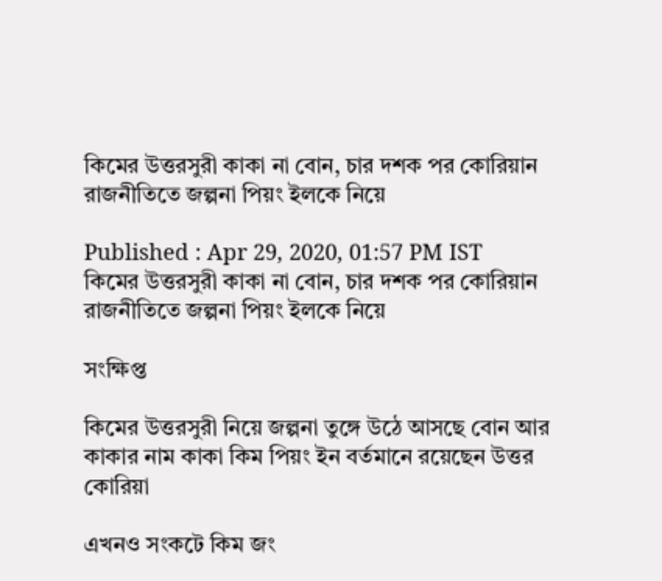কিমের উত্তরসুরী কাকা না বোন, চার দশক পর কোরিয়ান রাজনীতিতে জল্পনা পিয়ং ইলকে নিয়ে

Published : Apr 29, 2020, 01:57 PM IST
কিমের উত্তরসুরী কাকা না বোন, চার দশক পর কোরিয়ান রাজনীতিতে জল্পনা পিয়ং ইলকে নিয়ে

সংক্ষিপ্ত

কিমের উত্তরসুরী নিয়ে জল্পনা তুঙ্গে উঠে আসছে বোন আর কাকার নাম কাকা কিম পিয়ং ইন বর্তমানে রয়েছেন উত্তর কোরিয়া

এখনও সংকটে কিম জং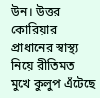উন। উত্তর কোরিয়ার প্রাধানের স্বাস্থ্য নিয়ে রীতিমত মুখে কুলুপ এঁটেছে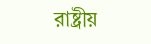রাষ্ট্রীয়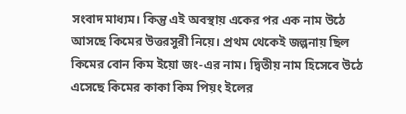সংবাদ মাধ্যম। কিন্তু এই অবস্থায় একের পর এক নাম উঠে আসছে কিমের উত্তরসুরী নিয়ে। প্রথম থেকেই জল্পনায় ছিল কিমের বোন কিম ইয়ো জং-এর নাম। দ্বিতীয় নাম হিসেবে উঠে এসেছে কিমের কাকা কিম পিয়ং ইলের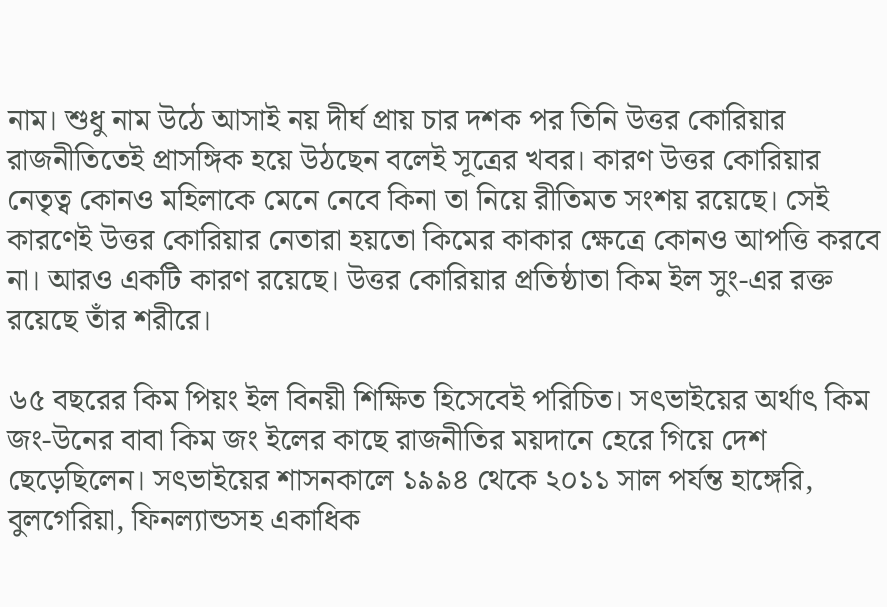নাম। শুধু নাম উঠে আসাই নয় দীর্ঘ প্রায় চার দশক পর তিনি উত্তর কোরিয়ার রাজনীতিতেই প্রাসঙ্গিক হয়ে উঠছেন বলেই সূত্রের খবর। কারণ উত্তর কোরিয়ার নেতৃত্ব কোনও মহিলাকে মেনে নেবে কিনা তা নিয়ে রীতিমত সংশয় রয়েছে। সেই কারণেই উত্তর কোরিয়ার নেতারা হয়তো কিমের কাকার ক্ষেত্রে কোনও আপত্তি করবে না। আরও একটি কারণ রয়েছে। উত্তর কোরিয়ার প্রতিষ্ঠাতা কিম ইল সুং-এর রক্ত রয়েছে তাঁর শরীরে।

৬৫ বছরের কিম পিয়ং ইল বিনয়ী শিক্ষিত হিসেবেই পরিচিত। সৎভাইয়ের অর্থাৎ কিম জং-উনের বাবা কিম জং ইলের কাছে রাজনীতির ময়দানে হেরে গিয়ে দেশ ছেড়েছিলেন। সৎভাইয়ের শাসনকালে ১৯৯৪ থেকে ২০১১ সাল পর্যন্ত হাঙ্গেরি, বুলগেরিয়া, ফিনল্যান্ডসহ একাধিক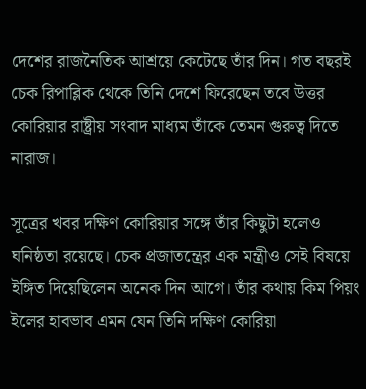দেশের রাজনৈতিক আশ্রয়ে কেটেছে তাঁর দিন। গত বছরই চেক রিপাব্লিক থেকে তিনি দেশে ফিরেছেন তবে উত্তর কোরিয়ার রাষ্ট্রীয় সংবাদ মাধ্যম তাঁকে তেমন গুরুত্ব দিতে নারাজ।

সূত্রের খবর দক্ষিণ কোরিয়ার সঙ্গে তাঁর কিছুটা হলেও ঘনিষ্ঠতা রয়েছে। চেক প্রজাতন্ত্রের এক মন্ত্রীও সেই বিষয়ে ইঙ্গিত দিয়েছিলেন অনেক দিন আগে। তাঁর কথায় কিম পিয়ং ইলের হাবভাব এমন যেন তিনি দক্ষিণ কোরিয়া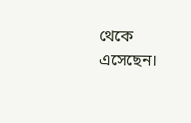থেকে এসেছেন।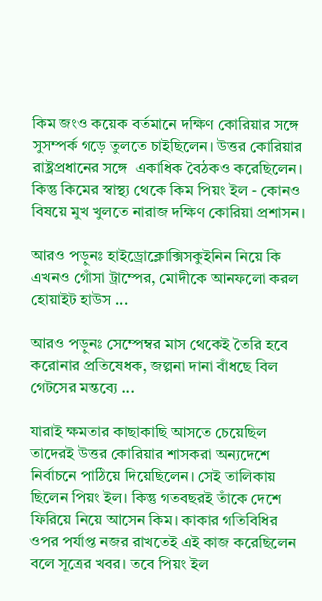কিম জংও কয়েক বর্তমানে দক্ষিণ কোরিয়ার সঙ্গে সুসম্পর্ক গড়ে তুলতে চাইছিলেন। উত্তর কোরিয়ার রাষ্ট্রপ্রধানের সঙ্গে  একাধিক বৈঠকও করেছিলেন। কিন্তু কিমের স্বাস্থ্য থেকে কিম পিয়ং ইল - কোনও বিষয়ে মুখ খুলতে নারাজ দক্ষিণ কোরিয়া প্রশাসন।

আরও পড়ুনঃ হাইড্রোক্লোক্সিসকুইনিন নিয়ে কি এখনও গোঁসা ট্রাম্পের, মোদীকে আনফলো করল হোয়াইট হাউস ...

আরও পড়ুনঃ সেম্পেম্বর মাস থেকেই তৈরি হবে করোনার প্রতিষেধক, জল্পনা দানা বাঁধছে বিল গেটসের মন্তব্যে ...

যারাই ক্ষমতার কাছাকাছি আসতে চেয়েছিল তাদেরই উত্তর কোরিয়ার শাসকরা অন্যদেশে নির্বাচনে পাঠিয়ে দিয়েছিলেন। সেই তালিকায় ছিলেন পিয়ং ইল। কিন্তু গতবছরই তাঁকে দেশে ফিরিয়ে নিয়ে আসেন কিম। কাকার গতিবিধির ওপর পর্যাপ্ত নজর রাখতেই এই কাজ করেছিলেন বলে সূত্রের খবর। তবে পিয়ং ইল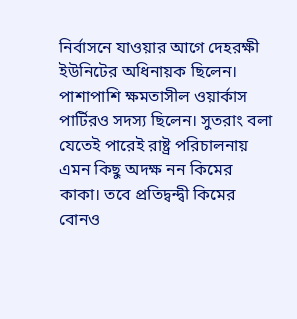নির্বাসনে যাওয়ার আগে দেহরক্ষী ইউনিটের অধিনায়ক ছিলেন। পাশাপাশি ক্ষমতাসীল ওয়ার্কাস পার্টিরও সদস্য ছিলেন। সুতরাং বলা যেতেই পারেই রাষ্ট্র পরিচালনায় এমন কিছু অদক্ষ নন কিমের কাকা। তবে প্রতিদ্বন্দ্বী কিমের বোনও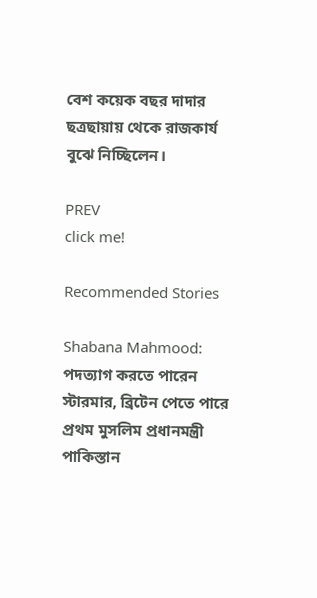বেশ কয়েক বছর দাদার ছত্রছায়ায় থেকে রাজকার্য বুঝে নিচ্ছিলেন।

PREV
click me!

Recommended Stories

Shabana Mahmood: পদত্যাগ করতে পারেন স্টারমার, ব্রিটেন পেতে পারে প্রথম মুসলিম প্রধানমন্ত্রী
পাকিস্তান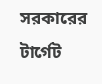সরকারের টার্গেট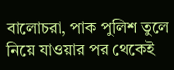বালোচরা, পাক পুলিশ তুলে নিয়ে যাওয়ার পর থেকেই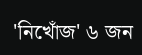'নিখোঁজ' ৬ জন